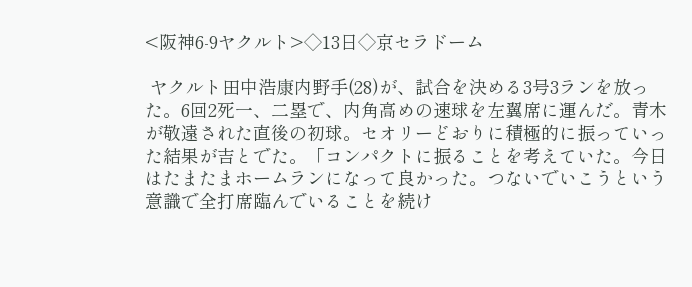<阪神6-9ヤクルト>◇13日◇京セラドーム

 ヤクルト田中浩康内野手(28)が、試合を決める3号3ランを放った。6回2死一、二塁で、内角高めの速球を左翼席に運んだ。青木が敬遠された直後の初球。セオリーどおりに積極的に振っていった結果が吉とでた。「コンパクトに振ることを考えていた。今日はたまたまホームランになって良かった。つないでいこうという意識で全打席臨んでいることを続け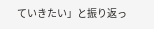ていきたい」と振り返っ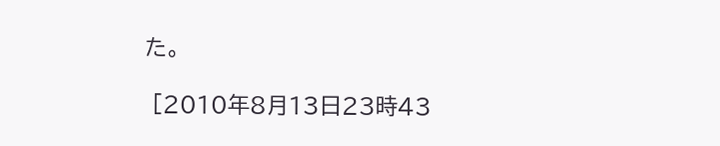た。

 [2010年8月13日23時43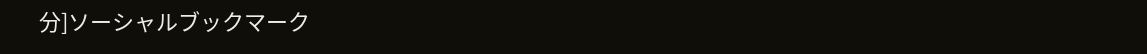分]ソーシャルブックマーク